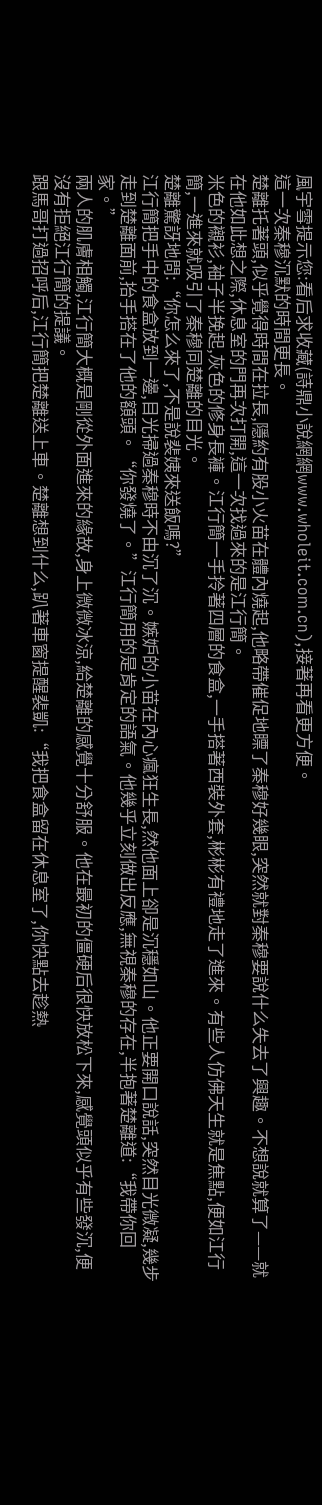風宇雪提示您:看后求收藏(詩鼎小說網網www.wholeit.com.cn),接著再看更方便。
這一次秦穆沉默的時間更長。
楚離托著頭,似乎覺得時間在拉長,隱約有股小火苗在體內燒起,他略帶催促地瞟了秦穆好幾眼,突然就對秦穆要說什么失去了興趣。不想說就算了——就在他如此想之際,休息室的門再次打開,這一次找過來的是江行簡。
米色的襯衫,袖子半挽起,灰色的修身長褲。江行簡一手拎著四層的食盒,一手搭著西裝外套,彬彬有禮地走了進來。有些人仿佛天生就是焦點,便如江行簡,一進來就吸引了秦穆同楚離的目光。
楚離驚訝地問:“你怎么來了,不是說裴姨來送飯嗎?”
江行簡把手中的食盒放到一邊,目光掃過秦穆時不由沉了沉。嫉妒的小苗在內心瘋狂生長,然他面上卻是沉穩如山。他正要開口說話,突然目光微凝,幾步走到楚離面前,抬手搭在了他的額頭。“你發燒了。”江行簡用的是肯定的語氣。他幾乎立刻做出反應,無視秦穆的存在,半抱著楚離道:“我帶你回家。”
兩人的肌膚相觸,江行簡大概是剛從外面進來的緣故,身上微微冰涼,給楚離的感覺十分舒服。他在最初的僵硬后很快放松下來,感覺頭似乎有些發沉,便沒有拒絕江行簡的提議。
跟馬哥打過招呼后,江行簡把楚離送上車。楚離想到什么,趴著車窗提醒裴凱:“我把食盒留在休息室了,你快點去趁熱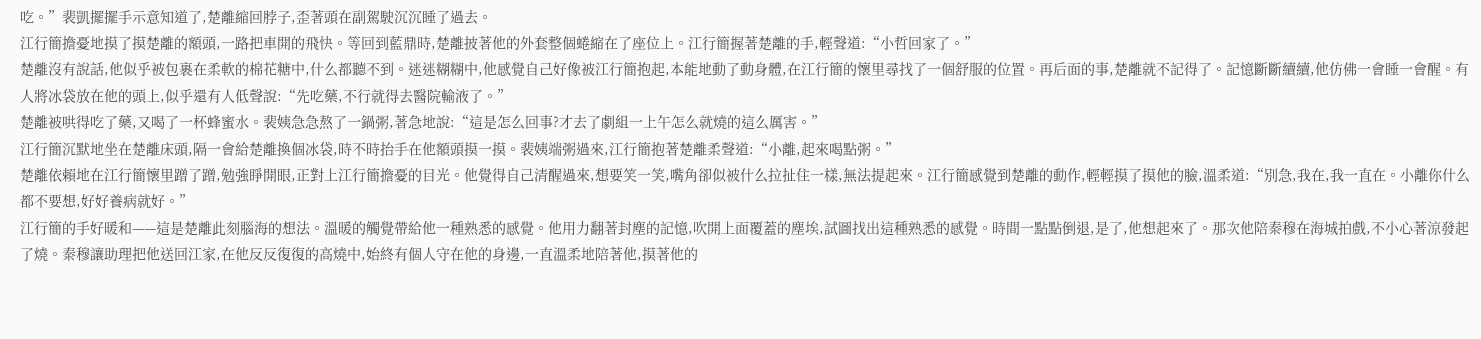吃。”裴凱擺擺手示意知道了,楚離縮回脖子,歪著頭在副駕駛沉沉睡了過去。
江行簡擔憂地摸了摸楚離的額頭,一路把車開的飛快。等回到藍鼎時,楚離披著他的外套整個蜷縮在了座位上。江行簡握著楚離的手,輕聲道:“小哲回家了。”
楚離沒有說話,他似乎被包裹在柔軟的棉花糖中,什么都聽不到。迷迷糊糊中,他感覺自己好像被江行簡抱起,本能地動了動身體,在江行簡的懷里尋找了一個舒服的位置。再后面的事,楚離就不記得了。記憶斷斷續續,他仿佛一會睡一會醒。有人將冰袋放在他的頭上,似乎還有人低聲說:“先吃藥,不行就得去醫院輸液了。”
楚離被哄得吃了藥,又喝了一杯蜂蜜水。裴姨急急熬了一鍋粥,著急地說:“這是怎么回事?才去了劇組一上午怎么就燒的這么厲害。”
江行簡沉默地坐在楚離床頭,隔一會給楚離換個冰袋,時不時抬手在他額頭摸一摸。裴姨端粥過來,江行簡抱著楚離柔聲道:“小離,起來喝點粥。”
楚離依賴地在江行簡懷里蹭了蹭,勉強睜開眼,正對上江行簡擔憂的目光。他覺得自己清醒過來,想要笑一笑,嘴角卻似被什么拉扯住一樣,無法提起來。江行簡感覺到楚離的動作,輕輕摸了摸他的臉,溫柔道:“別急,我在,我一直在。小離你什么都不要想,好好養病就好。”
江行簡的手好暖和——這是楚離此刻腦海的想法。溫暖的觸覺帶給他一種熟悉的感覺。他用力翻著封塵的記憶,吹開上面覆蓋的塵埃,試圖找出這種熟悉的感覺。時間一點點倒退,是了,他想起來了。那次他陪秦穆在海城拍戲,不小心著涼發起了燒。秦穆讓助理把他送回江家,在他反反復復的高燒中,始終有個人守在他的身邊,一直溫柔地陪著他,摸著他的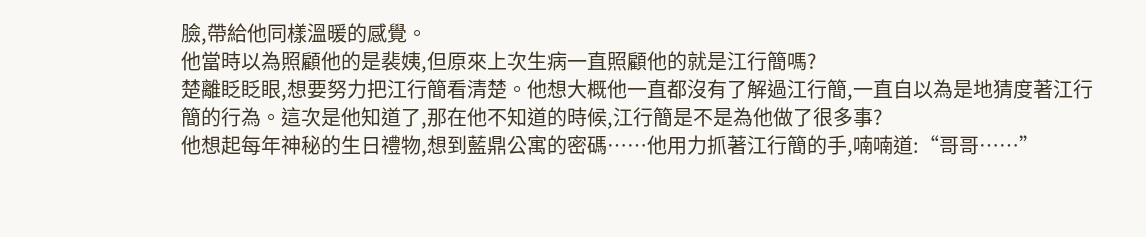臉,帶給他同樣溫暖的感覺。
他當時以為照顧他的是裴姨,但原來上次生病一直照顧他的就是江行簡嗎?
楚離眨眨眼,想要努力把江行簡看清楚。他想大概他一直都沒有了解過江行簡,一直自以為是地猜度著江行簡的行為。這次是他知道了,那在他不知道的時候,江行簡是不是為他做了很多事?
他想起每年神秘的生日禮物,想到藍鼎公寓的密碼……他用力抓著江行簡的手,喃喃道:“哥哥……”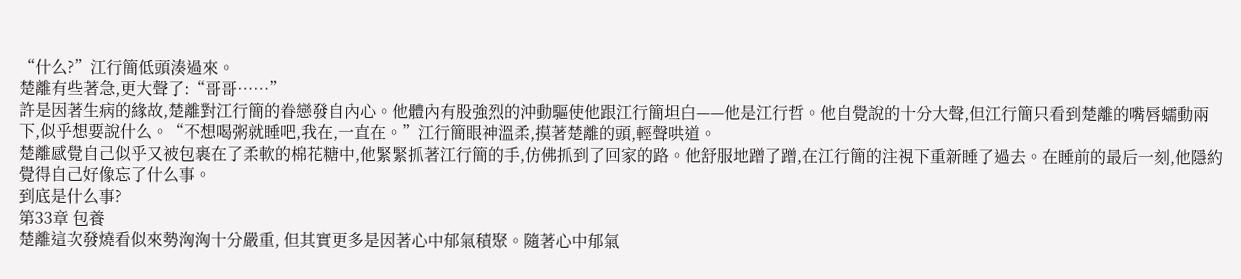“什么?”江行簡低頭湊過來。
楚離有些著急,更大聲了:“哥哥……”
許是因著生病的緣故,楚離對江行簡的眷戀發自內心。他體內有股強烈的沖動驅使他跟江行簡坦白——他是江行哲。他自覺說的十分大聲,但江行簡只看到楚離的嘴唇蠕動兩下,似乎想要說什么。“不想喝粥就睡吧,我在,一直在。”江行簡眼神溫柔,摸著楚離的頭,輕聲哄道。
楚離感覺自己似乎又被包裹在了柔軟的棉花糖中,他緊緊抓著江行簡的手,仿佛抓到了回家的路。他舒服地蹭了蹭,在江行簡的注視下重新睡了過去。在睡前的最后一刻,他隱約覺得自己好像忘了什么事。
到底是什么事?
第33章 包養
楚離這次發燒看似來勢洶洶十分嚴重, 但其實更多是因著心中郁氣積聚。隨著心中郁氣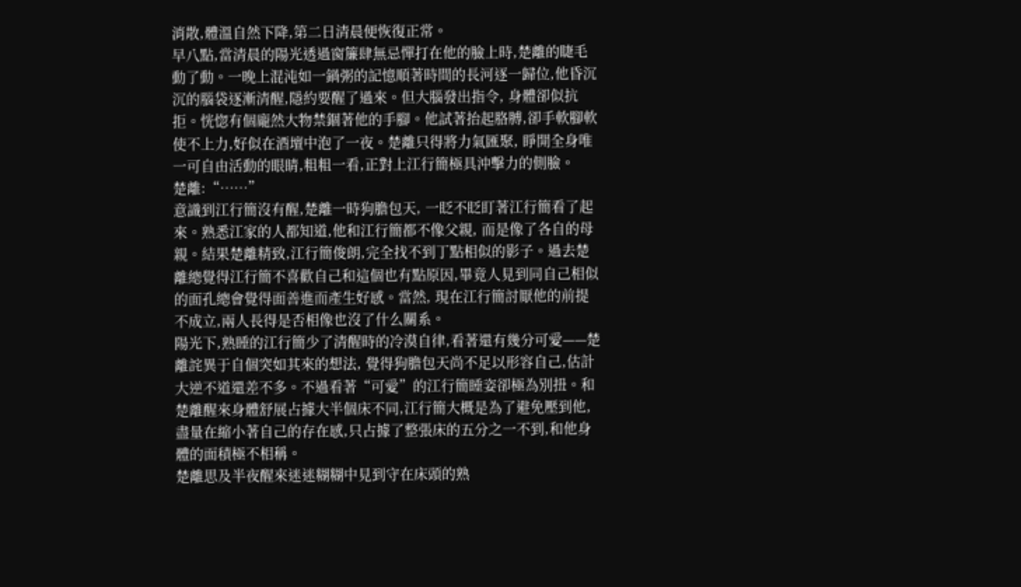消散,體溫自然下降,第二日清晨便恢復正常。
早八點,當清晨的陽光透過窗簾肆無忌憚打在他的臉上時,楚離的睫毛動了動。一晚上混沌如一鍋粥的記憶順著時間的長河逐一歸位,他昏沉沉的腦袋逐漸清醒,隱約要醒了過來。但大腦發出指令, 身體卻似抗拒。恍惚有個龐然大物禁錮著他的手腳。他試著抬起胳膊,卻手軟腳軟使不上力,好似在酒壇中泡了一夜。楚離只得將力氣匯聚, 睜開全身唯一可自由活動的眼睛,粗粗一看,正對上江行簡極具沖擊力的側臉。
楚離:“……”
意識到江行簡沒有醒,楚離一時狗膽包天, 一眨不眨盯著江行簡看了起來。熟悉江家的人都知道,他和江行簡都不像父親, 而是像了各自的母親。結果楚離精致,江行簡俊朗,完全找不到丁點相似的影子。過去楚離總覺得江行簡不喜歡自己和這個也有點原因,畢竟人見到同自己相似的面孔總會覺得面善進而產生好感。當然, 現在江行簡討厭他的前提不成立,兩人長得是否相像也沒了什么關系。
陽光下,熟睡的江行簡少了清醒時的冷漠自律,看著還有幾分可愛——楚離詫異于自個突如其來的想法, 覺得狗膽包天尚不足以形容自己,估計大逆不道還差不多。不過看著“可愛”的江行簡睡姿卻極為別扭。和楚離醒來身體舒展占據大半個床不同,江行簡大概是為了避免壓到他,盡量在縮小著自己的存在感,只占據了整張床的五分之一不到,和他身體的面積極不相稱。
楚離思及半夜醒來迷迷糊糊中見到守在床頭的熟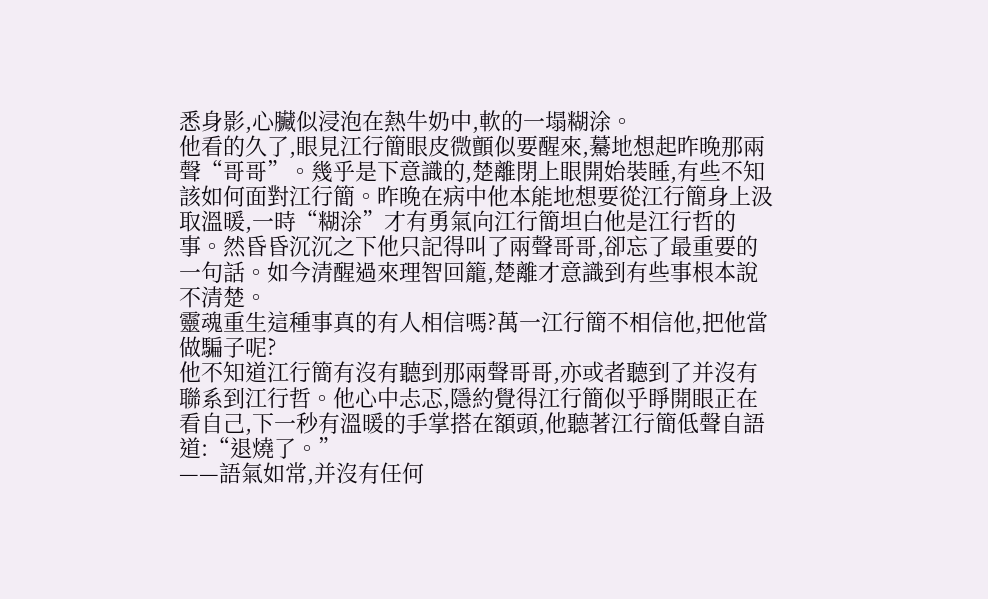悉身影,心臟似浸泡在熱牛奶中,軟的一塌糊涂。
他看的久了,眼見江行簡眼皮微顫似要醒來,驀地想起昨晚那兩聲“哥哥”。幾乎是下意識的,楚離閉上眼開始裝睡,有些不知該如何面對江行簡。昨晚在病中他本能地想要從江行簡身上汲取溫暖,一時“糊涂”才有勇氣向江行簡坦白他是江行哲的事。然昏昏沉沉之下他只記得叫了兩聲哥哥,卻忘了最重要的一句話。如今清醒過來理智回籠,楚離才意識到有些事根本說不清楚。
靈魂重生這種事真的有人相信嗎?萬一江行簡不相信他,把他當做騙子呢?
他不知道江行簡有沒有聽到那兩聲哥哥,亦或者聽到了并沒有聯系到江行哲。他心中忐忑,隱約覺得江行簡似乎睜開眼正在看自己,下一秒有溫暖的手掌搭在額頭,他聽著江行簡低聲自語道:“退燒了。”
——語氣如常,并沒有任何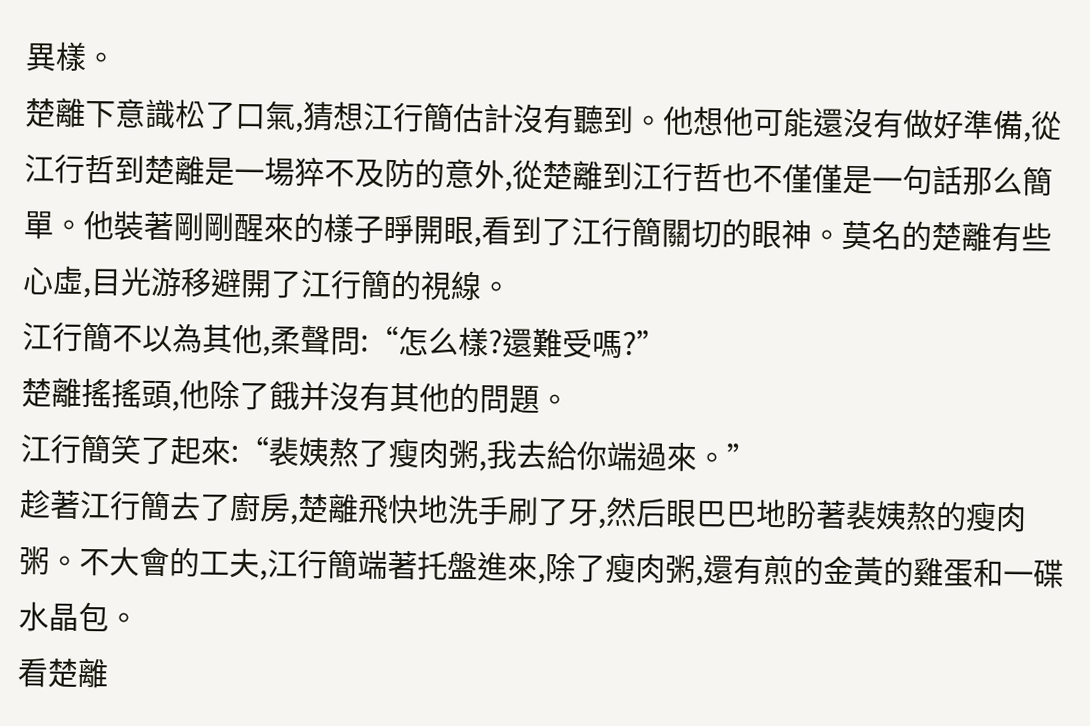異樣。
楚離下意識松了口氣,猜想江行簡估計沒有聽到。他想他可能還沒有做好準備,從江行哲到楚離是一場猝不及防的意外,從楚離到江行哲也不僅僅是一句話那么簡單。他裝著剛剛醒來的樣子睜開眼,看到了江行簡關切的眼神。莫名的楚離有些心虛,目光游移避開了江行簡的視線。
江行簡不以為其他,柔聲問:“怎么樣?還難受嗎?”
楚離搖搖頭,他除了餓并沒有其他的問題。
江行簡笑了起來:“裴姨熬了瘦肉粥,我去給你端過來。”
趁著江行簡去了廚房,楚離飛快地洗手刷了牙,然后眼巴巴地盼著裴姨熬的瘦肉粥。不大會的工夫,江行簡端著托盤進來,除了瘦肉粥,還有煎的金黃的雞蛋和一碟水晶包。
看楚離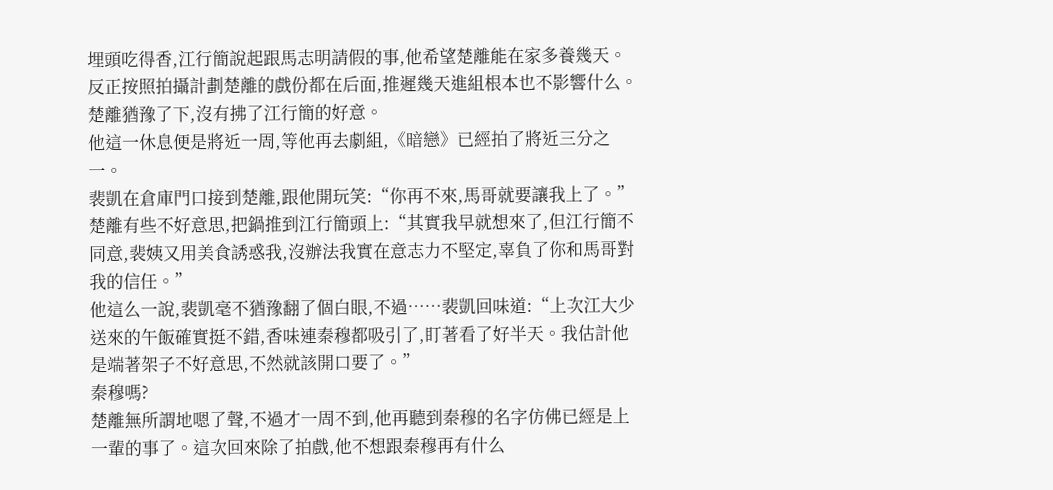埋頭吃得香,江行簡說起跟馬志明請假的事,他希望楚離能在家多養幾天。反正按照拍攝計劃楚離的戲份都在后面,推遲幾天進組根本也不影響什么。楚離猶豫了下,沒有拂了江行簡的好意。
他這一休息便是將近一周,等他再去劇組,《暗戀》已經拍了將近三分之一。
裴凱在倉庫門口接到楚離,跟他開玩笑:“你再不來,馬哥就要讓我上了。”
楚離有些不好意思,把鍋推到江行簡頭上:“其實我早就想來了,但江行簡不同意,裴姨又用美食誘惑我,沒辦法我實在意志力不堅定,辜負了你和馬哥對我的信任。”
他這么一說,裴凱毫不猶豫翻了個白眼,不過……裴凱回味道:“上次江大少送來的午飯確實挺不錯,香味連秦穆都吸引了,盯著看了好半天。我估計他是端著架子不好意思,不然就該開口要了。”
秦穆嗎?
楚離無所謂地嗯了聲,不過才一周不到,他再聽到秦穆的名字仿佛已經是上一輩的事了。這次回來除了拍戲,他不想跟秦穆再有什么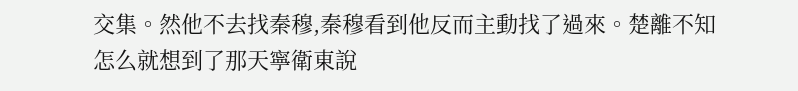交集。然他不去找秦穆,秦穆看到他反而主動找了過來。楚離不知怎么就想到了那天寧衛東說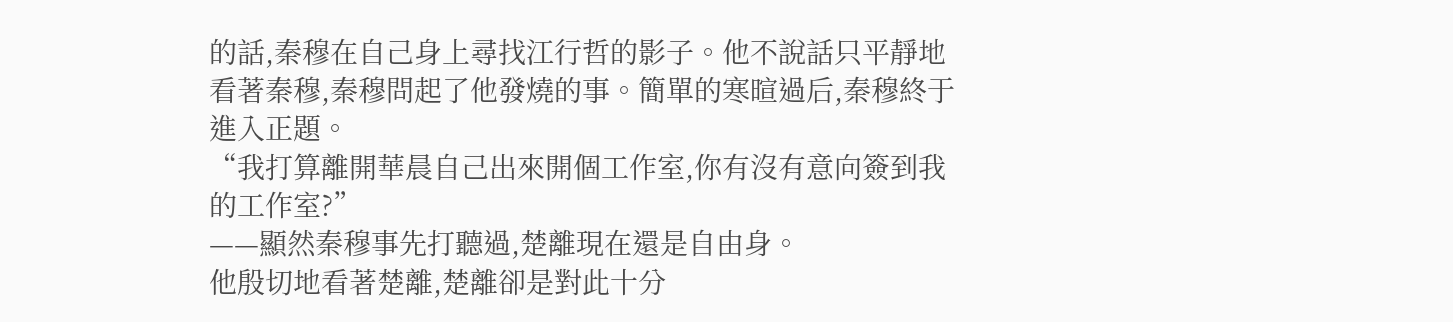的話,秦穆在自己身上尋找江行哲的影子。他不說話只平靜地看著秦穆,秦穆問起了他發燒的事。簡單的寒暄過后,秦穆終于進入正題。
“我打算離開華晨自己出來開個工作室,你有沒有意向簽到我的工作室?”
——顯然秦穆事先打聽過,楚離現在還是自由身。
他殷切地看著楚離,楚離卻是對此十分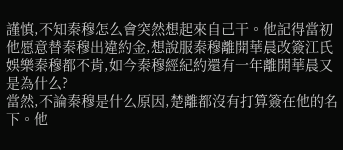謹慎,不知秦穆怎么會突然想起來自己干。他記得當初他愿意替秦穆出違約金,想說服秦穆離開華晨改簽江氏娛樂秦穆都不肯,如今秦穆經紀約還有一年離開華晨又是為什么?
當然,不論秦穆是什么原因,楚離都沒有打算簽在他的名下。他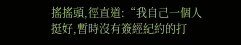搖搖頭,徑直道:“我自己一個人挺好,暫時沒有簽經紀約的打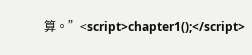算。”<script>chapter1();</script>